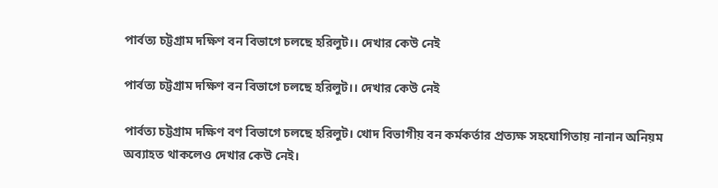পার্বত্য চট্টগ্রাম দক্ষিণ বন বিভাগে চলছে হরিলুট।। দেখার কেউ নেই

পার্বত্য চট্টগ্রাম দক্ষিণ বন বিভাগে চলছে হরিলুট।। দেখার কেউ নেই

পার্বত্য চট্টগ্রাম দক্ষিণ বণ বিভাগে চলছে হরিলুট। খোদ বিভাগীয় বন কর্মকর্তার প্রত্যক্ষ সহযোগিতায় নানান অনিয়ম অব্যাহত থাকলেও দেখার কেউ নেই।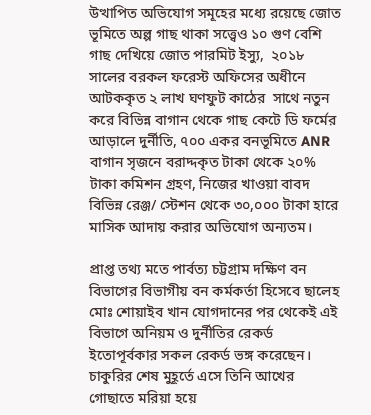উত্থাপিত অভিযোগ সমূহের মধ্যে রয়েছে জোত ভূমিতে অল্প গাছ থাকা সত্ত্বেও ১০ গুণ বেশি গাছ দেখিয়ে জোত পারমিট ইস্যু,  ২০১৮ সালের বরকল ফরেস্ট অফিসের অধীনে আটককৃত ২ লাখ ঘণফুট কাঠের  সাথে নতুন করে বিভিন্ন বাগান থেকে গাছ কেটে ডি ফর্মের আড়ালে দুর্নীতি, ৭০০ একর বনভূমিতে ANR বাগান সৃজনে বরাদ্দকৃত টাকা থেকে ২০% টাকা কমিশন গ্রহণ, নিজের খাওয়া বাবদ বিভিন্ন রেঞ্জ/ স্টেশন থেকে ৩০,০০০ টাকা হারে মাসিক আদায় করার অভিযোগ অন্যতম।

প্রাপ্ত তথ্য মতে পার্বত্য চট্টগ্রাম দক্ষিণ বন বিভাগের বিভাগীয় বন কর্মকর্তা হিসেবে ছালেহ মোঃ শোয়াইব খান যোগদানের পর থেকেই এই বিভাগে অনিয়ম ও দুর্নীতির রেকর্ড ইতোপূর্বকার সকল রেকর্ড ভঙ্গ করেছেন। চাকুরির শেষ মুহূর্তে এসে তিনি আখের গোছাতে মরিয়া হয়ে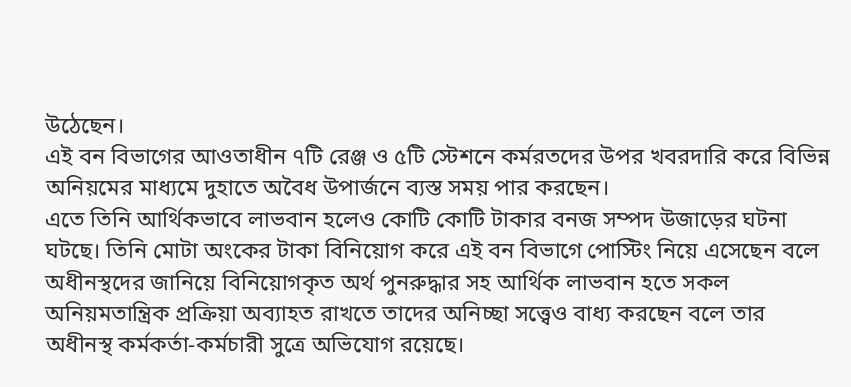উঠেছেন।
এই বন বিভাগের আওতাধীন ৭টি রেঞ্জ ও ৫টি স্টেশনে কর্মরতদের উপর খবরদারি করে বিভিন্ন অনিয়মের মাধ্যমে দুহাতে অবৈধ উপার্জনে ব্যস্ত সময় পার করছেন।
এতে তিনি আর্থিকভাবে লাভবান হলেও কোটি কোটি টাকার বনজ সম্পদ উজাড়ের ঘটনা ঘটছে। তিনি মোটা অংকের টাকা বিনিয়োগ করে এই বন বিভাগে পোস্টিং নিয়ে এসেছেন বলে অধীনস্থদের জানিয়ে বিনিয়োগকৃত অর্থ পুনরুদ্ধার সহ আর্থিক লাভবান হতে সকল অনিয়মতান্ত্রিক প্রক্রিয়া অব্যাহত রাখতে তাদের অনিচ্ছা সত্ত্বেও বাধ্য করছেন বলে তার অধীনস্থ কর্মকর্তা-কর্মচারী সুত্রে অভিযোগ রয়েছে।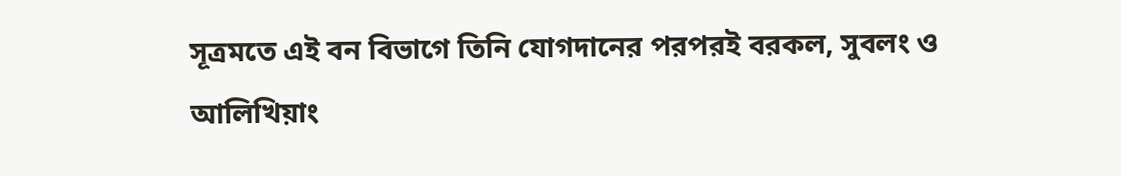সূত্রমতে এই বন বিভাগে তিনি যোগদানের পরপরই বরকল, সুবলং ও আলিখিয়াং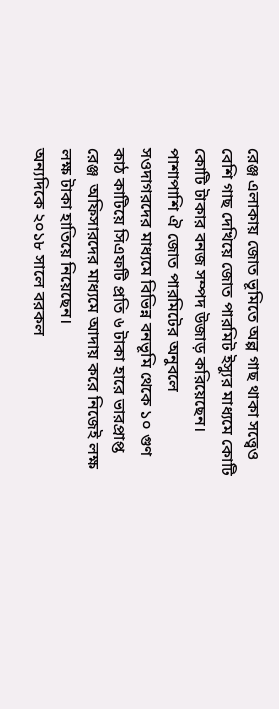রেঞ্জ এলাকায় জোত ভূমিতে অল্প গাছ থাকা সত্ত্বেও বেশি গাছ দেখিয়ে জোত পারমিট ইস্যুর মাধ্যমে কোটি কোটি টাকার বনজ সম্পদ উজাড় করিয়েছেন।
পাশাপাশি ঐ জোত পারমিটের অনুবলে  সওদাগরদের মাধ্যমে বিভিন্ন বনভূমি থেকে ১০ গুণ কাঠ কাটিয়ে সিএফটি প্রতি ৬ টাকা হারে ভারপ্রাপ্ত রেঞ্জ  অফিসারদের মাধ্যমে আদায় করে নিজেই লক্ষ লক্ষ টাকা হাতিয়ে নিয়েছেন।
অন্যদিকে ২০১৮ সালে বরকল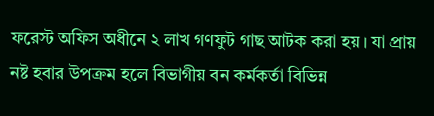ফরেস্ট অফিস অধীনে ২ লাখ গণফুট গাছ আটক করা হয়। যা প্রায় নষ্ট হবার উপক্রম হলে বিভাগীয় বন কর্মকর্তা বিভিন্ন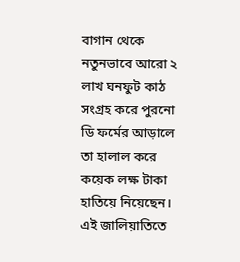বাগান থেকে নতুনভাবে আরো ২ লাখ ঘনফুট কাঠ সংগ্রহ করে পুরনো ডি ফর্মের আড়ালে তা হালাল করে কয়েক লক্ষ টাকা হাতিয়ে নিয়েছেন।
এই জালিয়াতিতে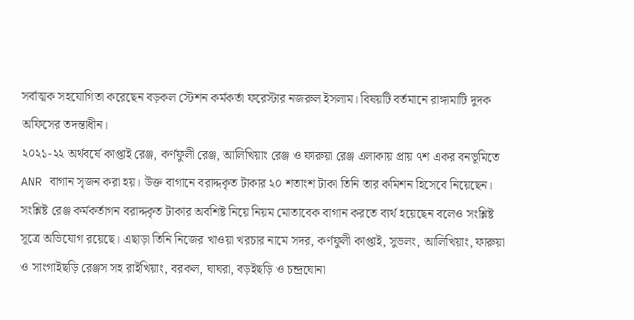সর্বাত্মক সহযোগিতা করেছেন বড়কল স্টেশন কর্মকর্তা ফরেস্টার নজরুল ইসলাম। বিষয়টি বর্তমানে রাঙ্গামাটি দুদক অফিসের তদন্তাধীন।
২০২১-২২ অর্থবর্ষে কাপ্তাই রেঞ্জ, কর্ণফুলী রেঞ্জ, আলিখিয়াং রেঞ্জ ও ফারুয়া রেঞ্জ এলাকায় প্রায় ৭শ একর বনভূমিতে ANR বাগান সৃজন করা হয়। উক্ত বাগানে বরাদ্দকৃত টাকার ২০ শতাংশ টাকা তিনি তার কমিশন হিসেবে নিয়েছেন। সংশ্লিষ্ট রেঞ্জ কর্মকর্তাগন বরাদ্দকৃত টাকার অবশিষ্ট নিয়ে নিয়ম মোতাবেক বাগান করতে ব্যর্থ হয়েছেন বলেও সংশ্লিষ্ট সূত্রে অভিযোগ রয়েছে। এছাড়া তিনি নিজের খাওয়া খরচার নামে সদর, কর্ণফুলী কাপ্তাই, সুভলং, আলিখিয়াং, ফারুয়া ও সাংগাইছড়ি রেঞ্জস সহ রাইখিয়াং, বরকল, ঘাঘরা, বড়ইছড়ি ও চন্দ্রঘোনা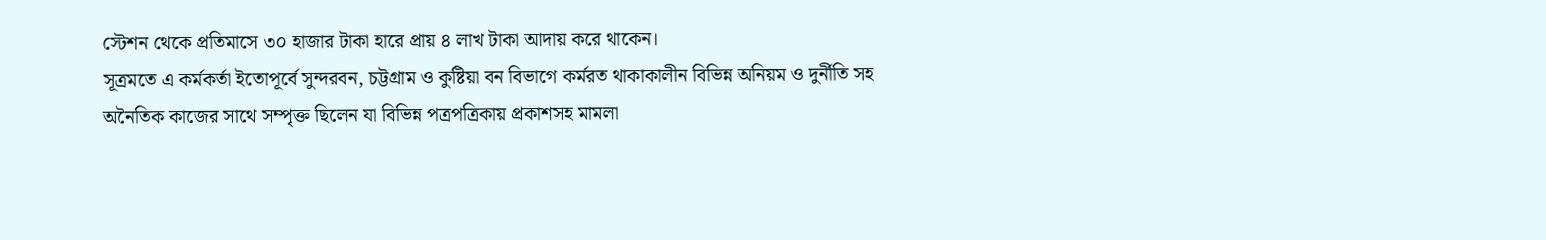স্টেশন থেকে প্রতিমাসে ৩০ হাজার টাকা হারে প্রায় ৪ লাখ টাকা আদায় করে থাকেন।
সূত্রমতে এ কর্মকর্তা ইতোপূর্বে সুন্দরবন, চট্টগ্রাম ও কুষ্টিয়া বন বিভাগে কর্মরত থাকাকালীন বিভিন্ন অনিয়ম ও দুর্নীতি সহ অনৈতিক কাজের সাথে সম্পৃক্ত ছিলেন যা বিভিন্ন পত্রপত্রিকায় প্রকাশসহ মামলা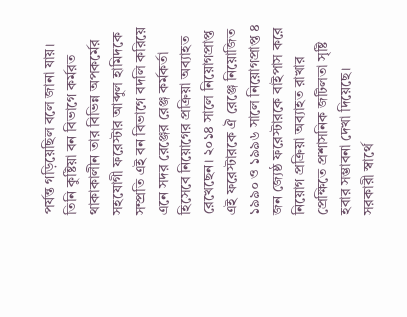পর্যন্ত গড়িয়েছিল বলে জানা যায়।
তিনি কুষ্টিয়া বন বিভাগে কর্মরত থাকাকালীন তার বিভিন্ন অপকর্মের সহযোগী ফরেস্টার আব্দুল হামিদকে সম্প্রতি এই বন বিভাগে বদলি করিয়ে এনে সদর রেঞ্জের রেঞ্জ কর্মকর্তা হিসেবে নিয়োগের প্রক্রিয়া অব্যাহত রেখেছেন। ২০১৪ সালে নিয়োগপ্রাপ্ত এই ফরেস্টারকে ঐ রেঞ্জে নিয়োজিত ১৯৯০ ও ১৯৯৬ সালে নিয়োগপ্রাপ্ত ৪ জন জ্যেষ্ঠ ফরেস্টারকে বাইপাস করে নিয়োগ প্রক্রিয়া অব্যাহত রাখার প্রেক্ষিতে প্রশাসনিক জটিলতা সৃষ্টি হবার সম্ভাবনা দেখা দিয়েছে। সরকারী স্বার্থে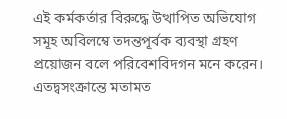এই কর্মকর্তার বিরুদ্ধে উত্থাপিত অভিযোগ সমূহ অবিলম্বে তদন্তপূর্বক ব্যবস্থা গ্রহণ প্রয়োজন বলে পরিবেশবিদগন মনে করেন। এতদ্বসংক্রান্তে মতামত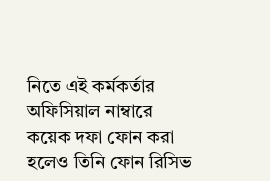নিতে এই কর্মকর্তার অফিসিয়াল নাম্বারে কয়েক দফা ফোন করা হলেও তিনি ফোন রিসিভ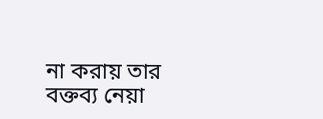না করায় তার বক্তব্য নেয়া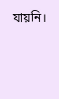যায়নি।